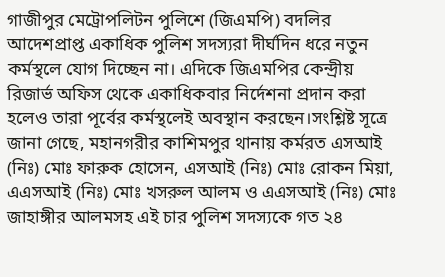গাজীপুর মেট্রোপলিটন পুলিশে (জিএমপি) বদলির আদেশপ্রাপ্ত একাধিক পুলিশ সদস্যরা দীর্ঘদিন ধরে নতুন কর্মস্থলে যোগ দিচ্ছেন না। এদিকে জিএমপির কেন্দ্রীয় রিজার্ভ অফিস থেকে একাধিকবার নির্দেশনা প্রদান করা হলেও তারা পূর্বের কর্মস্থলেই অবস্থান করছেন।সংশ্লিষ্ট সূত্রে জানা গেছে, মহানগরীর কাশিমপুর থানায় কর্মরত এসআই (নিঃ) মোঃ ফারুক হোসেন, এসআই (নিঃ) মোঃ রোকন মিয়া, এএসআই (নিঃ) মোঃ খসরুল আলম ও এএসআই (নিঃ) মোঃ জাহাঙ্গীর আলমসহ এই চার পুলিশ সদস্যকে গত ২৪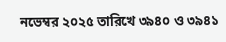নভেম্বর ২০২৫ তারিখে ৩৯৪০ ও ৩৯৪১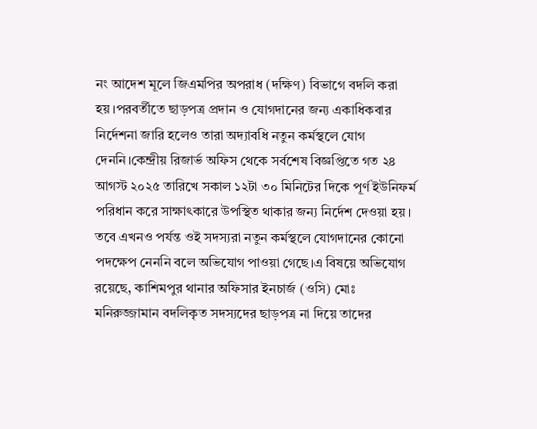নং আদেশ মূলে জিএমপির অপরাধ (দক্ষিণ) বিভাগে বদলি করা হয়।পরবর্তীতে ছাড়পত্র প্রদান ও যোগদানের জন্য একাধিকবার নির্দেশনা জারি হলেও তারা অদ্যাবধি নতুন কর্মস্থলে যোগ দেননি।কেন্দ্রীয় রিজার্ভ অফিস থেকে সর্বশেষ বিজ্ঞপ্তিতে গত ২৪ আগস্ট ২০২৫ তারিখে সকাল ১২টা ৩০ মিনিটের দিকে পূর্ণ ইউনিফর্ম পরিধান করে সাক্ষাৎকারে উপস্থিত থাকার জন্য নির্দেশ দেওয়া হয়। তবে এখনও পর্যন্ত ওই সদস্যরা নতুন কর্মস্থলে যোগদানের কোনো পদক্ষেপ নেননি বলে অভিযোগ পাওয়া গেছে।এ বিষয়ে অভিযোগ রয়েছে, কাশিমপুর থানার অফিসার ইনচার্জ (ওসি) মোঃ মনিরুজ্জামান বদলিকৃত সদস্যদের ছাড়পত্র না দিয়ে তাদের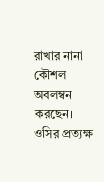রাখার নানা কৌশল অবলম্বন করছেন। ওসির প্রত্যক্ষ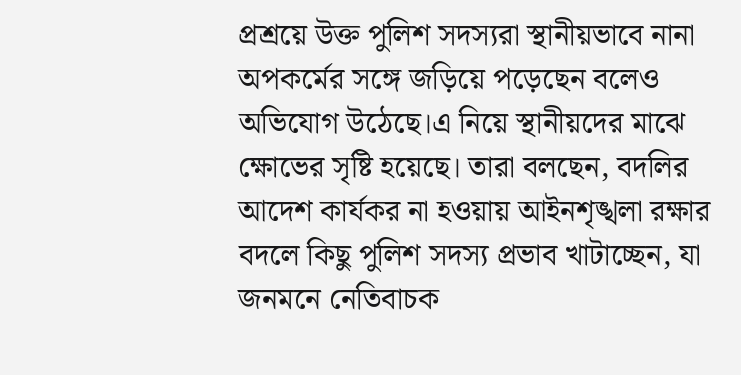প্রশ্রয়ে উক্ত পুলিশ সদস্যরা স্থানীয়ভাবে নানা অপকর্মের সঙ্গে জড়িয়ে পড়েছেন বলেও অভিযোগ উঠেছে।এ নিয়ে স্থানীয়দের মাঝে ক্ষোভের সৃষ্টি হয়েছে। তারা বলছেন, বদলির আদেশ কার্যকর না হওয়ায় আইনশৃঙ্খলা রক্ষার বদলে কিছু পুলিশ সদস্য প্রভাব খাটাচ্ছেন, যা জনমনে নেতিবাচক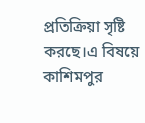প্রতিক্রিয়া সৃষ্টি করছে।এ বিষয়ে কাশিমপুর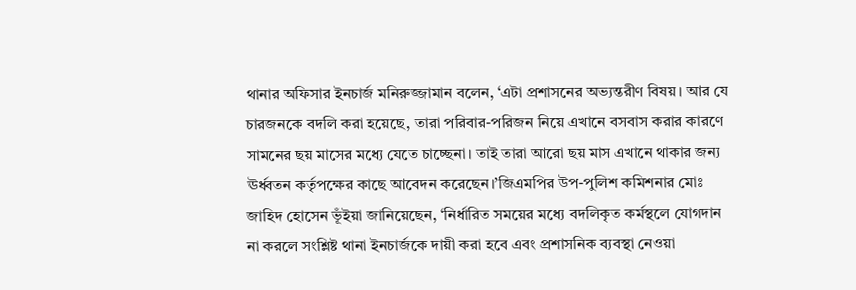থানার অফিসার ইনচার্জ মনিরুজ্জামান বলেন, ‘এটা প্রশাসনের অভ্যন্তরীণ বিষয়। আর যে চারজনকে বদলি করা হয়েছে, তারা পরিবার-পরিজন নিয়ে এখানে বসবাস করার কারণে সামনের ছয় মাসের মধ্যে যেতে চাচ্ছেনা। তাই তারা আরো ছয় মাস এখানে থাকার জন্য ঊর্ধ্বতন কর্তৃপক্ষের কাছে আবেদন করেছেন।’জিএমপির উপ-পুলিশ কমিশনার মোঃ জাহিদ হোসেন ভূঁইয়া জানিয়েছেন, ‘নির্ধারিত সময়ের মধ্যে বদলিকৃত কর্মস্থলে যোগদান না করলে সংশ্লিষ্ট থানা ইনচার্জকে দায়ী করা হবে এবং প্রশাসনিক ব্যবস্থা নেওয়া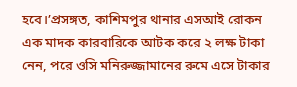হবে।’প্রসঙ্গত, কাশিমপুর থানার এসআই রোকন এক মাদক কারবারিকে আটক করে ২ লক্ষ টাকা নেন, পরে ওসি মনিরুজ্জামানের রুমে এসে টাকার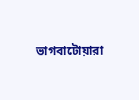ভাগবাটোয়ারা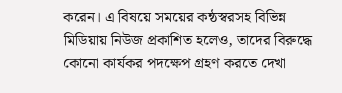করেন। এ বিষয়ে সময়ের কন্ঠস্বরসহ বিভিন্ন মিডিয়ায় নিউজ প্রকাশিত হলেও, তাদের বিরুদ্ধে কোনো কার্যকর পদক্ষেপ গ্রহণ করতে দেখা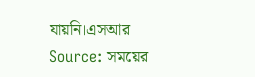যায়নি।এসআর
Source: সময়ের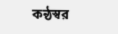কন্ঠস্বর